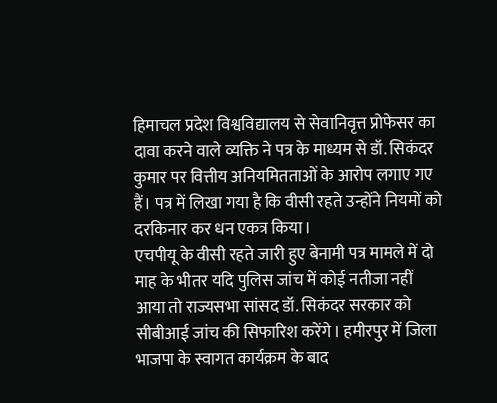हिमाचल प्रदेश विश्वविद्यालय से सेवानिवृत्त प्रोफेसर का दावा करने वाले व्यक्ति ने पत्र के माध्यम से डॉ. सिकंदर कुमार पर वित्तीय अनियमितताओं के आरोप लगाए गए हैं। पत्र में लिखा गया है कि वीसी रहते उन्होंने नियमों को दरकिनार कर धन एकत्र किया।
एचपीयू के वीसी रहते जारी हुए बेनामी पत्र मामले में दो माह के भीतर यदि पुलिस जांच में कोई नतीजा नहीं आया तो राज्यसभा सांसद डॉ. सिकंदर सरकार को सीबीआई जांच की सिफारिश करेंगे। हमीरपुर में जिला भाजपा के स्वागत कार्यक्रम के बाद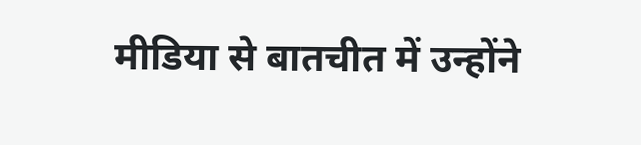मीडिया से बातचीत में उन्होंने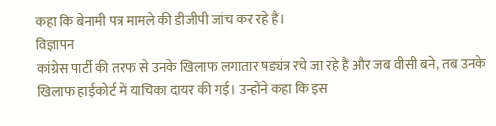कहा कि बेनामी पत्र मामले की डीजीपी जांच कर रहे हैं।
विज्ञापन
कांग्रेस पार्टी की तरफ से उनके खिलाफ लगातार षड्यंत्र रचे जा रहे हैं और जब वीसी बने, तब उनके खिलाफ हाईकोर्ट में याचिका दायर की गई। उन्होंने कहा कि इस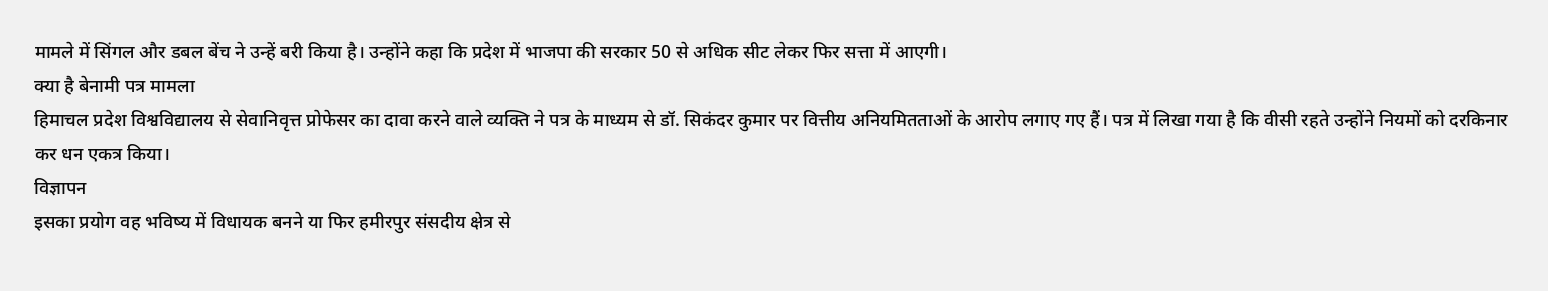मामले में सिंगल और डबल बेंच ने उन्हें बरी किया है। उन्होंने कहा कि प्रदेश में भाजपा की सरकार 50 से अधिक सीट लेकर फिर सत्ता में आएगी।
क्या है बेनामी पत्र मामला
हिमाचल प्रदेश विश्वविद्यालय से सेवानिवृत्त प्रोफेसर का दावा करने वाले व्यक्ति ने पत्र के माध्यम से डॉ. सिकंदर कुमार पर वित्तीय अनियमितताओं के आरोप लगाए गए हैं। पत्र में लिखा गया है कि वीसी रहते उन्होंने नियमों को दरकिनार कर धन एकत्र किया।
विज्ञापन
इसका प्रयोग वह भविष्य में विधायक बनने या फिर हमीरपुर संसदीय क्षेत्र से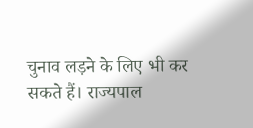चुनाव लड़ने के लिए भी कर सकते हैं। राज्यपाल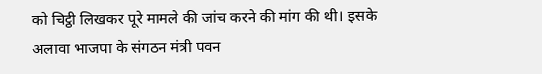को चिट्ठी लिखकर पूरे मामले की जांच करने की मांग की थी। इसके अलावा भाजपा के संगठन मंत्री पवन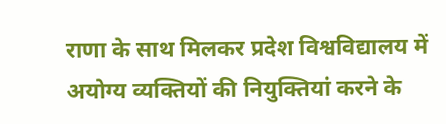राणा के साथ मिलकर प्रदेश विश्वविद्यालय में अयोग्य व्यक्तियों की नियुक्तियां करने के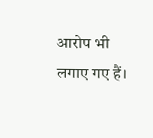आरोप भी लगाए गए हैं।